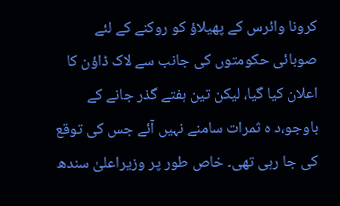کرونا وائرس کے پھیلاؤ کو روکنے کے لئے صوبائی حکومتوں کی جانب سے لاک ڈاؤن کا اعلان کیا گیا، لیکن تین ہفتے گذر جانے کے باوجو،د ہ ثمرات سامنے نہیں آئے جس کی توقع کی جا رہی تھی۔ خاص طور پر وزیراعلیٰ سندھ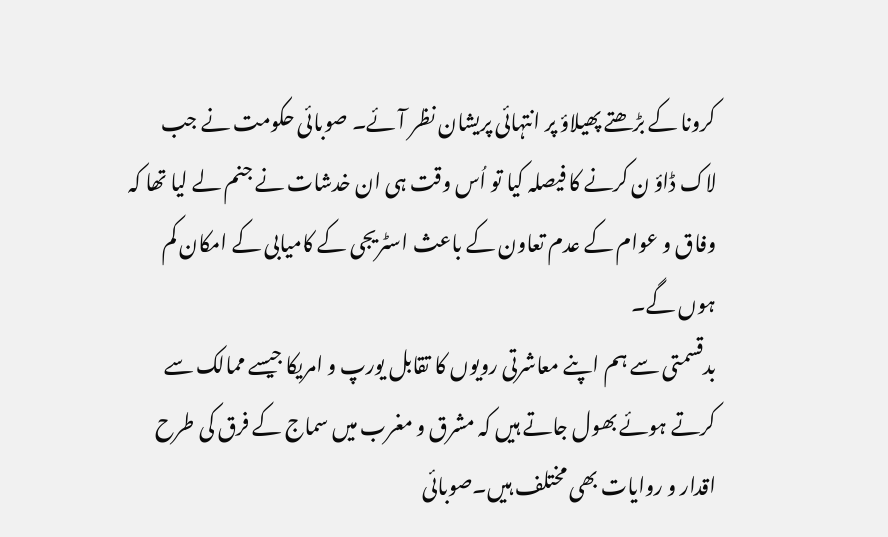کرونا کے بڑھتے پھیلاؤ پر انتہائی پریشان نظر آئے۔ صوبائی حکومت نے جب لاک ڈاؤ ن کرنے کا فیصلہ کیا تو اُس وقت ہی ان خدشات نے جنم لے لیا تھا کہ وفاق و عوام کے عدم تعاون کے باعث اسٹریجی کے کامیابی کے امکان کم ہوں گے۔
بدقسمتی سے ہم اپنے معاشرتی رویوں کا تقابل یورپ و امریکا جیسے ممالک سے کرتے ہوئے بھول جاتے ہیں کہ مشرق و مغرب میں سماج کے فرق کی طرح اقدار و روایات بھی مختلف ہیں۔صوبائی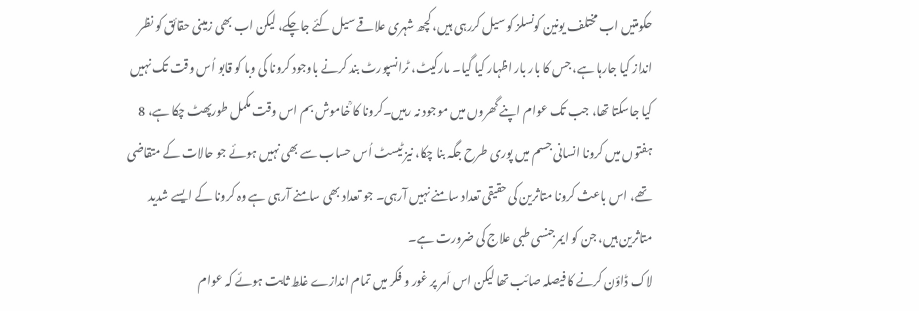حکومتیں اب مختلف یونین کونسلز کو سیل کررہی ہیں، کچھ شہری علاقے سیل کئے جاچکے، لیکن اب بھی زمینی حقائق کو نظر انداز کیا جارہا ہے، جس کا بار بار اظہار کیا گیا۔ مارکیٹ، ٹرانسپورٹ بند کرنے باوجود کرونا کی وبا کو قابو اُس وقت تک نہیں کیا جاسکتا تھا، جب تک عوام اپنے گھروں میں موجود نہ رہیں۔کرونا کا ؒخاموش بم اس وقت مکمل طورپھٹ چکا ہے، 8 ہفتوں میں کرونا انسانی جسم میں پوری طرح جگہ بنا چکا، نیز ٹیسٹ اُس حساب سے بھی نہیں ہوئے جو حالات کے متقاضی تھے، اس باعث کرونا متاثرین کی حقیقی تعداد سامنے نہیں آرہی۔ جو تعداد بھی سامنے آرہی ہے وہ کرونا کے ایسے شدید متاثرین ہیں، جن کو ایمرجنسی طبی علاج کی ضرورت ہے۔
لاک ڈاؤن کرنے کا فیصلہ صائب تھا لیکن اس اَمر پر غور و فکر میں تمام اندازے غلط ثابت ہوئے کہ عوام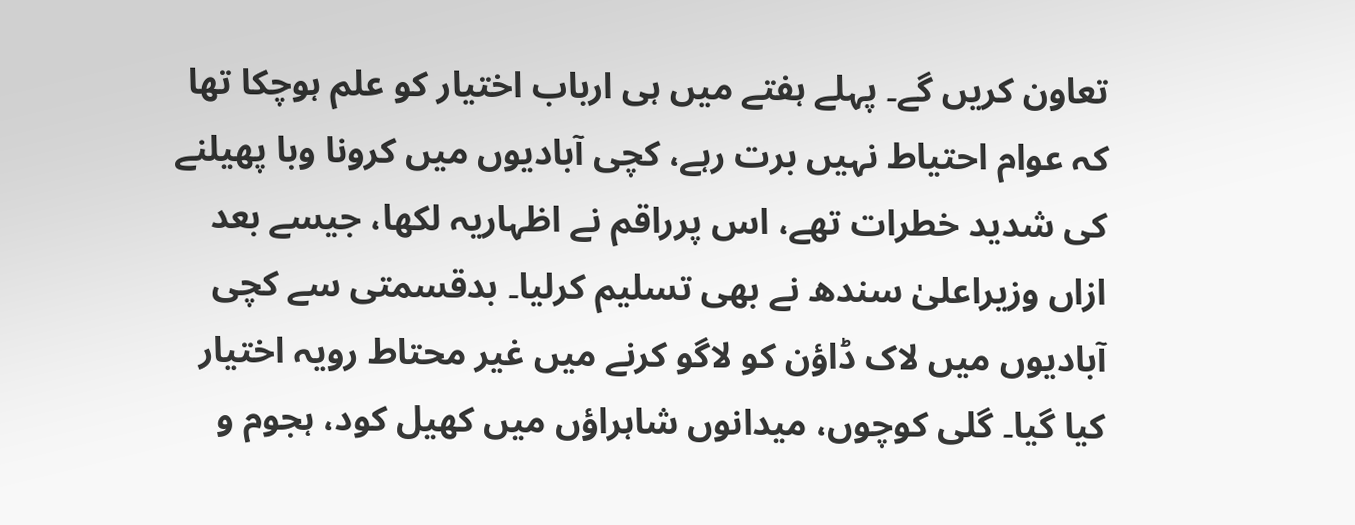تعاون کریں گے۔ پہلے ہفتے میں ہی ارباب اختیار کو علم ہوچکا تھا کہ عوام احتیاط نہیں برت رہے، کچی آبادیوں میں کرونا وبا پھیلنے کی شدید خطرات تھے، اس پرراقم نے اظہاریہ لکھا، جیسے بعد ازاں وزیراعلیٰ سندھ نے بھی تسلیم کرلیا۔ بدقسمتی سے کچی آبادیوں میں لاک ڈاؤن کو لاگو کرنے میں غیر محتاط رویہ اختیار کیا گیا۔ گلی کوچوں، میدانوں شاہراؤں میں کھیل کود، ہجوم و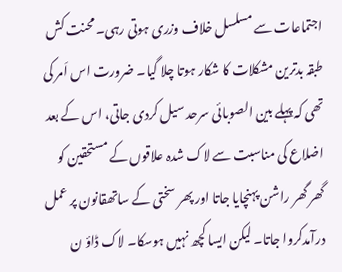اجتماعات سے مسلسل خلاف وزری ہوتی رہی۔ محنت کش طبقہ بدترین مشکلات کا شکار ہوتا چلا گیا۔ ضرورت اس اَمر کی تھی کہ پہلے بین الصوبائی سرحد سیل کردی جاتی، اس کے بعد اضلاع کی مناسبت سے لاک شدہ علاقوں کے مستحقین کو گھر گھر راشن پہنچایا جاتا اور پھر سختی کے ساتھقانون پر عمل درآمدکروا جاتا۔ لیکن ایسا کچھ نہیں ہوسکا۔ لاک ڈاؤ ن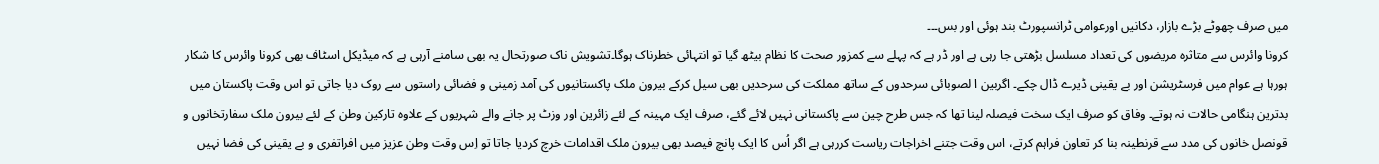میں صرف چھوٹے بڑے بازار، دکانیں اورعوامی ٹرانسپورٹ بند ہوئی اور بس۔۔۔
کرونا وائرس سے متاثرہ مریضوں کی تعداد مسلسل بڑھتی جا رہی ہے اور ڈر ہے کہ پہلے سے کمزور صحت کا نظام بیٹھ گیا تو انتہائی خطرناک ہوگا۔تشویش ناک صورتحال یہ بھی سامنے آرہی ہے کہ میڈیکل اسٹاف بھی کرونا وائرس کا شکار ہورہا ہے عوام میں فرسٹریشن اور بے یقینی ڈیرے ڈال چکے۔ اگربین ا لصوبائی سرحدوں کے ساتھ مملکت کی سرحدیں بھی سیل کرکے بیرون ملک پاکستانیوں کی آمد زمینی و فضائی راستوں سے روک دیا جاتی تو اس وقت پاکستان میں بدترین ہنگامی حالات نہ ہوتے۔ وفاق کو صرف ایک سخت فیصلہ لینا تھا کہ جس طرح چین سے پاکستانی نہیں لائے گئے، صرف ایک مہینہ کے لئے زائرین اور وزٹ پر جانے والے شہریوں کے علاوہ تارکین وطن کے لئے بیرون ملک سفارتخانوں و قونصل خانوں کی مدد سے قرنطینہ بنا کر تعاون فراہم کرتے، اس وقت جتنے اخراجات ریاست کررہی ہے اگر اُس کا ایک پانچ فیصد بھی بیرون ملک اقدامات خرچ کردیا جاتا تو اِس وقت وطن عزیز میں افراتفری و بے یقینی کی فضا نہیں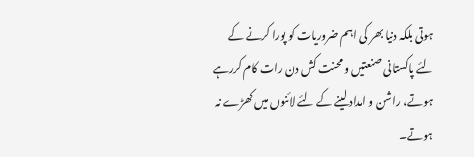ہوتی بلکہ دنیا بھر کی اہم ضروریات کو پورا کرنے کے لئے پاکستانی صنعتیں و محنت کش دن رات کام کررہے ہوتے، راشن و امداد لینے کے لئے لائنوں میں کھڑے نہ ہوتے۔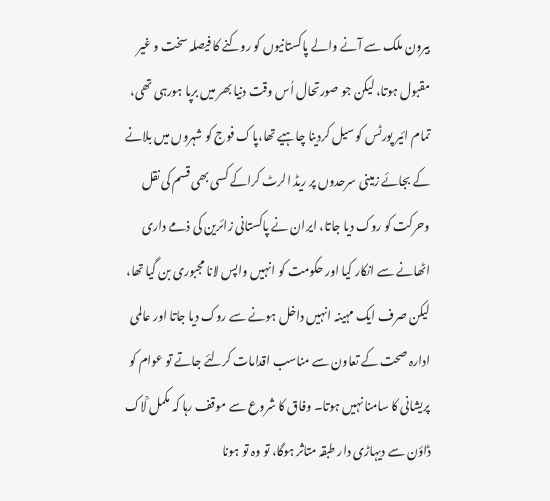بیرون ملک سے آنے والے پاکستانیوں کو روکنے کا فیصلہ سخت و غیر مقبول ہوتا، لیکن جو صورتحال اُس وقت دنیا بھر میں برپا ہورہی تھی، تمام ائیر پورٹس کو سیل کردینا چاہیے تھا،پاک فوج کو شہروں میں بلانے کے بجائے زمینی سرحدوں پر ریڈ الرٹ کراکے کسی بھی قسم کی نقل وحرکت کو روک دیا جاتا، ایران نے پاکستانی زائرین کی ذمے داری اٹھانے سے انکار کیا اور حکومت کو انہیں واپس لانا مجبوری بن گیا تھا، لیکن صرف ایک مہینہ انہیں داخل ہونے سے روک دیا جاتا اور عالمی ادارہ صحت کے تعاون سے مناسب اقدامات کرلئے جاتے تو عوام کو پریشانی کا سامنا نہیں ہوتا۔ وفاق کا شروع سے موقف رہا کہ مکمل ؒلاک ڈاؤن سے دیہاڑی دار طبقہ متاثر ہوگا، تو وہ تو ہونا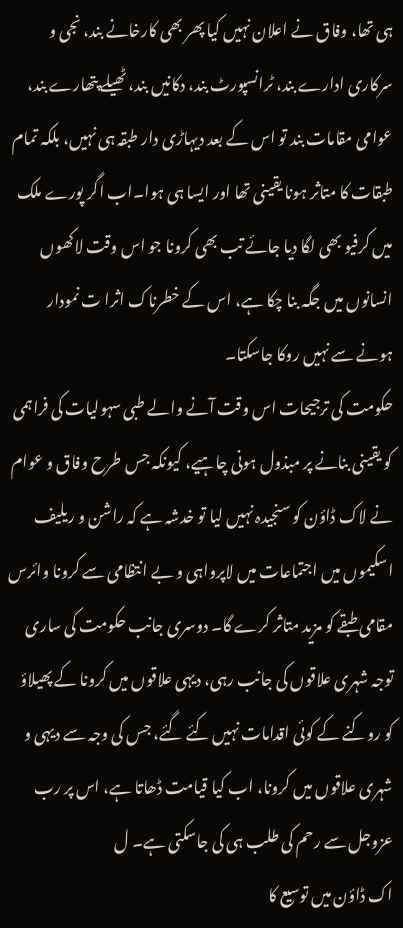ہی تھا، وفاق نے اعلان نہیں کیا پھر بھی کارخانے بند، نجی و سرکاری ادارے بند، ٹرانسپورٹ بند، دکانیں بند، ٹھیلے پتھارے بند، عوامی مقامات بند تو اس کے بعد دیہاڑی دار طبقہ ہی نہیں، بلکہ تمام طبقات کا متاثر ہونا یقینی تھا اور ایسا ہی ہوا۔اب اگر پورے ملک میں کرفیو بھی لگا دیا جائے تب بھی کرونا جو اس وقت لاکھوں انسانوں میں جگہ بنا چکا ہے، اس کے خطرناک اثرا ت نمودار ہونے سے نہیں روکا جاسکتا۔
حکومت کی ترجیحات اس وقت آنے والے طبی سہولیات کی فراہمی کو یقینی بنانے پر مبذول ہونی چاہیے، کیونکہ جس طرح وفاق و عوام نے لاک ڈاؤن کو سنجیدہ نہیں لیا تو خدشہ ہے کہ راشن و ریلیف اسکیموں میں اجتماعات میں لاپرواہی و بے انتظامی سے کرونا وائرس مقامی طبقے کو مزید متاثر کرے گا۔ دوسری جانب حکومت کی ساری توجہ شہری علاقوں کی جانب رہی، دیہی علاقوں میں کرونا کے پھیلاؤ کو روکنے کے کوئی اقدامات نہیں کئے گئے، جس کی وجہ سے دیہی و شہری علاقوں میں کرونا، اب کیا قیامت ڈھاتا ہے، اس پر رب عزوجل سے رحم کی طلب ہی کی جاسکتی ہے۔ ل
اک ڈاؤن میں توسیع کا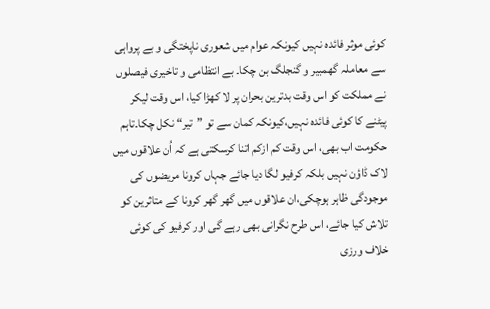کوئی موثر فائدہ نہیں کیونکہ عوام میں شعوری ناپختگی و بے پرواہی سے معاملہ گھمبیر و گنجلگ بن چکا۔ بے انتظامی و تاخیری فیصلوں نے مملکت کو اس وقت بدترین بحران پر لا کھڑا کیا، اس وقت لیکر پیٹنے کا کوئی فائدہ نہیں،کیونکہ کمان سے تو ”تیر“ نکل چکا۔تاہم حکومت اب بھی، اس وقت کم ازکم اتنا کرسکتی ہے کہ اُن علاقوں میں لاک ڈاؤن نہیں بلکہ کرفیو لگا دیا جائے جہاں کرونا مریضوں کی موجودگی ظاہر ہوچکی،ان علاقوں میں گھر گھر کرونا کے متاثرین کو تلاش کیا جائے، اس طرح نگرانی بھی رہے گی اور کرفیو کی کوئی خلاف ورزی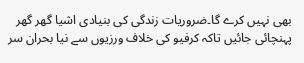بھی نہیں کرے گا۔ضروریات زندگی کی بنیادی اشیا گھر گھر پہنچائی جائیں تاکہ کرفیو کی خلاف ورزیوں سے نیا بحران سر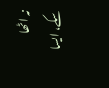نہ اٹھا سکے، ایسا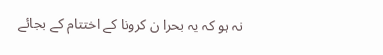نہ ہو کہ یہ بحرا ن کرونا کے اختتام کے بجائے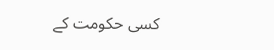کسی حکومت کے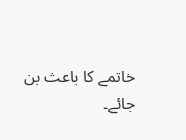خاتمے کا باعث بن جائے۔